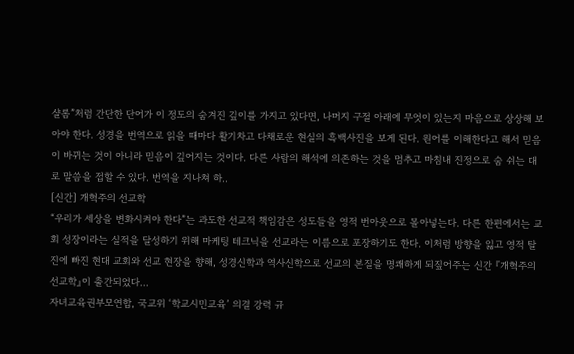샬롬”처럼 간단한 단어가 이 정도의 숨겨진 깊이를 가지고 있다면, 나머지 구절 아래에 무엇이 있는지 마음으로 상상해 보아야 한다. 성경을 번역으로 읽을 때마다 활기차고 다채로운 현실의 흑백사진을 보게 된다. 원어를 이해한다고 해서 믿음이 바뀌는 것이 아니라 믿음이 깊어지는 것이다. 다른 사람의 해석에 의존하는 것을 멈추고 마침내 진정으로 숨 쉬는 대로 말씀을 접할 수 있다. 번역을 지나쳐 하..
[신간] 개혁주의 선교학
“우리가 세상을 변화시켜야 한다”는 과도한 선교적 책임감은 성도들을 영적 번아웃으로 몰아넣는다. 다른 한편에서는 교회 성장이라는 실적을 달성하기 위해 마케팅 테크닉을 선교라는 이름으로 포장하기도 한다. 이처럼 방향을 잃고 영적 탈진에 빠진 현대 교회와 선교 현장을 향해, 성경신학과 역사신학으로 선교의 본질을 명쾌하게 되짚어주는 신간 『개혁주의 선교학』이 출간되었다...
자녀교육권부모연합, 국교위 ‘학교시민교육’ 의결 강력 규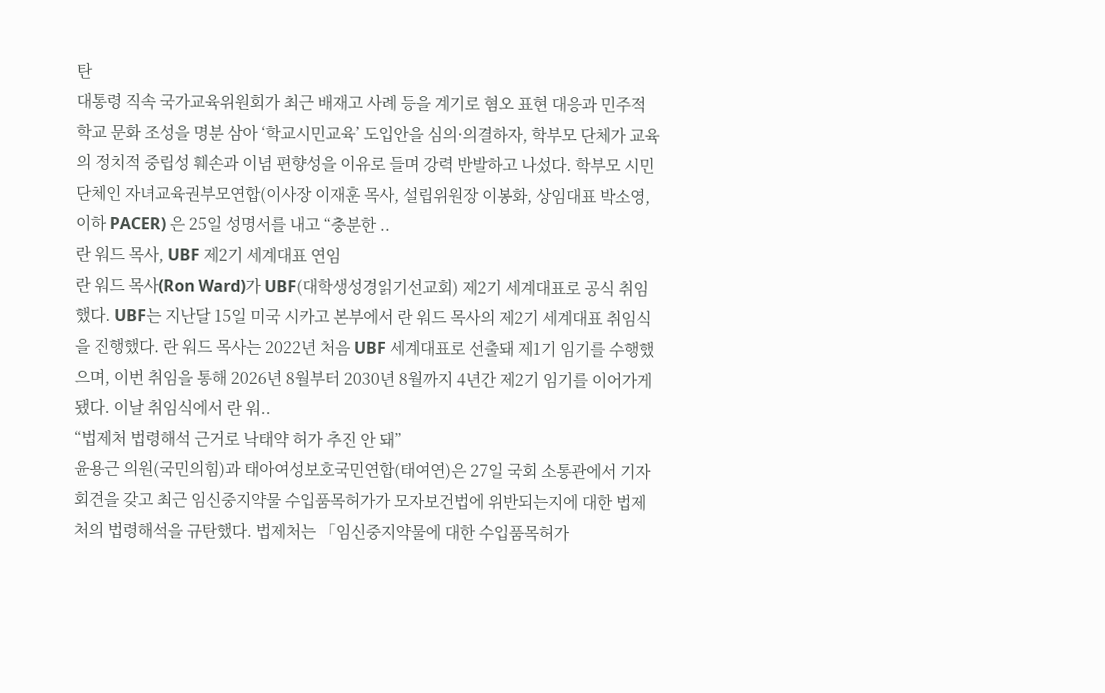탄
대통령 직속 국가교육위원회가 최근 배재고 사례 등을 계기로 혐오 표현 대응과 민주적 학교 문화 조성을 명분 삼아 ‘학교시민교육’ 도입안을 심의·의결하자, 학부모 단체가 교육의 정치적 중립성 훼손과 이념 편향성을 이유로 들며 강력 반발하고 나섰다. 학부모 시민단체인 자녀교육권부모연합(이사장 이재훈 목사, 설립위원장 이봉화, 상임대표 박소영, 이하 PACER) 은 25일 성명서를 내고 “충분한 ..
란 워드 목사, UBF 제2기 세계대표 연임
란 워드 목사(Ron Ward)가 UBF(대학생성경읽기선교회) 제2기 세계대표로 공식 취임했다. UBF는 지난달 15일 미국 시카고 본부에서 란 워드 목사의 제2기 세계대표 취임식을 진행했다. 란 워드 목사는 2022년 처음 UBF 세계대표로 선출돼 제1기 임기를 수행했으며, 이번 취임을 통해 2026년 8월부터 2030년 8월까지 4년간 제2기 임기를 이어가게 됐다. 이날 취임식에서 란 워..
“법제처 법령해석 근거로 낙태약 허가 추진 안 돼”
윤용근 의원(국민의힘)과 태아여성보호국민연합(태여연)은 27일 국회 소통관에서 기자회견을 갖고 최근 임신중지약물 수입품목허가가 모자보건법에 위반되는지에 대한 법제처의 법령해석을 규탄했다. 법제처는 「임신중지약물에 대한 수입품목허가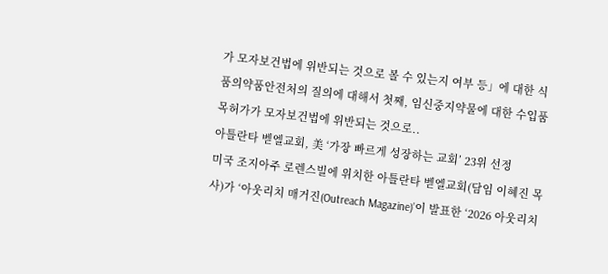가 모자보건법에 위반되는 것으로 볼 수 있는지 여부 등」에 대한 식품의약품안전처의 질의에 대해서 첫째, 임신중지약물에 대한 수입품목허가가 모자보건법에 위반되는 것으로..
아틀란타 벧엘교회, 美 ‘가장 빠르게 성장하는 교회’ 23위 선정
미국 조지아주 로렌스빌에 위치한 아틀란타 벧엘교회(담임 이혜진 목사)가 ‘아웃리치 매거진(Outreach Magazine)’이 발표한 ‘2026 아웃리치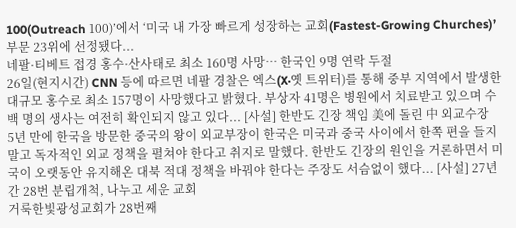100(Outreach 100)’에서 ‘미국 내 가장 빠르게 성장하는 교회(Fastest-Growing Churches)’ 부문 23위에 선정됐다...
네팔·티베트 접경 홍수·산사태로 최소 160명 사망… 한국인 9명 연락 두절
26일(현지시간) CNN 등에 따르면 네팔 경찰은 엑스(X·옛 트위터)를 통해 중부 지역에서 발생한 대규모 홍수로 최소 157명이 사망했다고 밝혔다. 부상자 41명은 병원에서 치료받고 있으며 수백 명의 생사는 여전히 확인되지 않고 있다... [사설] 한반도 긴장 책임 美에 돌린 中 외교수장
5년 만에 한국을 방문한 중국의 왕이 외교부장이 한국은 미국과 중국 사이에서 한쪽 편을 들지 말고 독자적인 외교 정책을 펼쳐야 한다고 취지로 말했다. 한반도 긴장의 원인을 거론하면서 미국이 오랫동안 유지해온 대북 적대 정책을 바꿔야 한다는 주장도 서슴없이 했다... [사설] 27년간 28번 분립개척, 나누고 세운 교회
거룩한빛광성교회가 28번째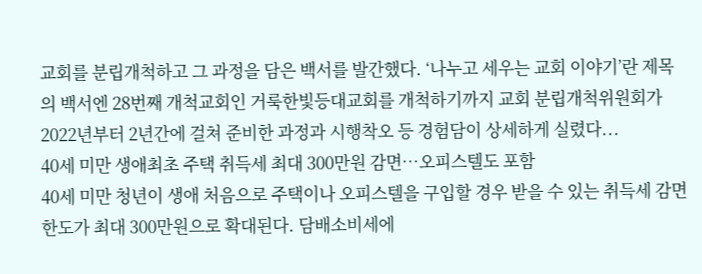교회를 분립개척하고 그 과정을 담은 백서를 발간했다. ‘나누고 세우는 교회 이야기’란 제목의 백서엔 28번째 개척교회인 거룩한빛등대교회를 개척하기까지 교회 분립개척위원회가 2022년부터 2년간에 걸쳐 준비한 과정과 시행착오 등 경험담이 상세하게 실렸다...
40세 미만 생애최초 주택 취득세 최대 300만원 감면…오피스텔도 포함
40세 미만 청년이 생애 처음으로 주택이나 오피스텔을 구입할 경우 받을 수 있는 취득세 감면 한도가 최대 300만원으로 확대된다. 담배소비세에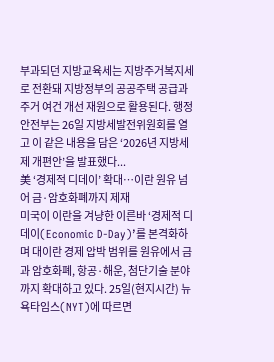부과되던 지방교육세는 지방주거복지세로 전환돼 지방정부의 공공주택 공급과 주거 여건 개선 재원으로 활용된다. 행정안전부는 26일 지방세발전위원회를 열고 이 같은 내용을 담은 ‘2026년 지방세제 개편안’을 발표했다...
美 ‘경제적 디데이’ 확대…이란 원유 넘어 금·암호화폐까지 제재
미국이 이란을 겨냥한 이른바 ‘경제적 디데이(Economic D-Day)’를 본격화하며 대이란 경제 압박 범위를 원유에서 금과 암호화폐, 항공·해운, 첨단기술 분야까지 확대하고 있다. 25일(현지시간) 뉴욕타임스(NYT)에 따르면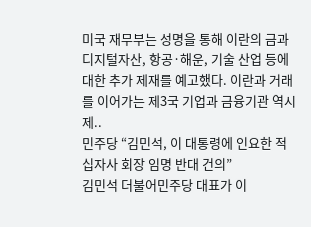미국 재무부는 성명을 통해 이란의 금과 디지털자산, 항공·해운, 기술 산업 등에 대한 추가 제재를 예고했다. 이란과 거래를 이어가는 제3국 기업과 금융기관 역시 제..
민주당 “김민석, 이 대통령에 인요한 적십자사 회장 임명 반대 건의”
김민석 더불어민주당 대표가 이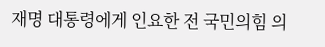재명 대통령에게 인요한 전 국민의힘 의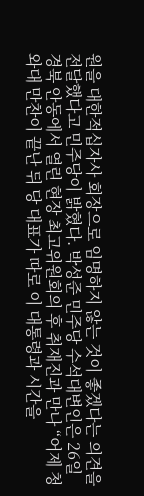원을 대한적십자사 회장으로 임명하지 않는 것이 좋겠다는 의견을 전달했다고 민주당이 밝혔다. 박성준 민주당 수석대변인은 26일 경북 안동에서 열린 현장 최고위원회의 후 취재진과 만나 “어제 청와대 만찬이 끝난 뒤 당 대표가 따로 이 대통령과 시간을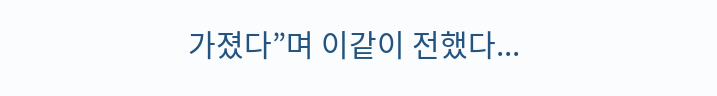가졌다”며 이같이 전했다...